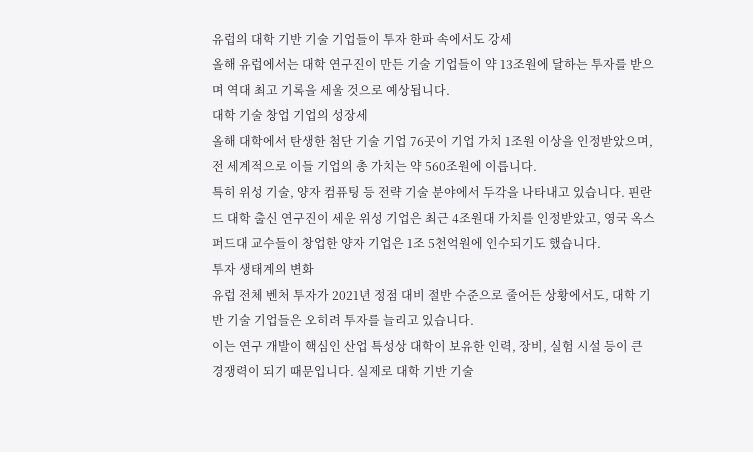유럽의 대학 기반 기술 기업들이 투자 한파 속에서도 강세
올해 유럽에서는 대학 연구진이 만든 기술 기업들이 약 13조원에 달하는 투자를 받으며 역대 최고 기록을 세울 것으로 예상됩니다.
대학 기술 창업 기업의 성장세
올해 대학에서 탄생한 첨단 기술 기업 76곳이 기업 가치 1조원 이상을 인정받았으며, 전 세계적으로 이들 기업의 총 가치는 약 560조원에 이릅니다.
특히 위성 기술, 양자 컴퓨팅 등 전략 기술 분야에서 두각을 나타내고 있습니다. 핀란드 대학 출신 연구진이 세운 위성 기업은 최근 4조원대 가치를 인정받았고, 영국 옥스퍼드대 교수들이 창업한 양자 기업은 1조 5천억원에 인수되기도 했습니다.
투자 생태계의 변화
유럽 전체 벤처 투자가 2021년 정점 대비 절반 수준으로 줄어든 상황에서도, 대학 기반 기술 기업들은 오히려 투자를 늘리고 있습니다.
이는 연구 개발이 핵심인 산업 특성상 대학이 보유한 인력, 장비, 실험 시설 등이 큰 경쟁력이 되기 때문입니다. 실제로 대학 기반 기술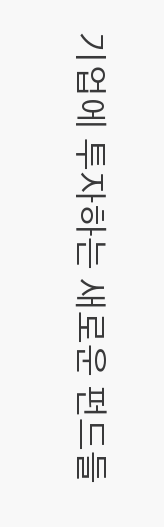기업에 투자하는 새로운 펀드들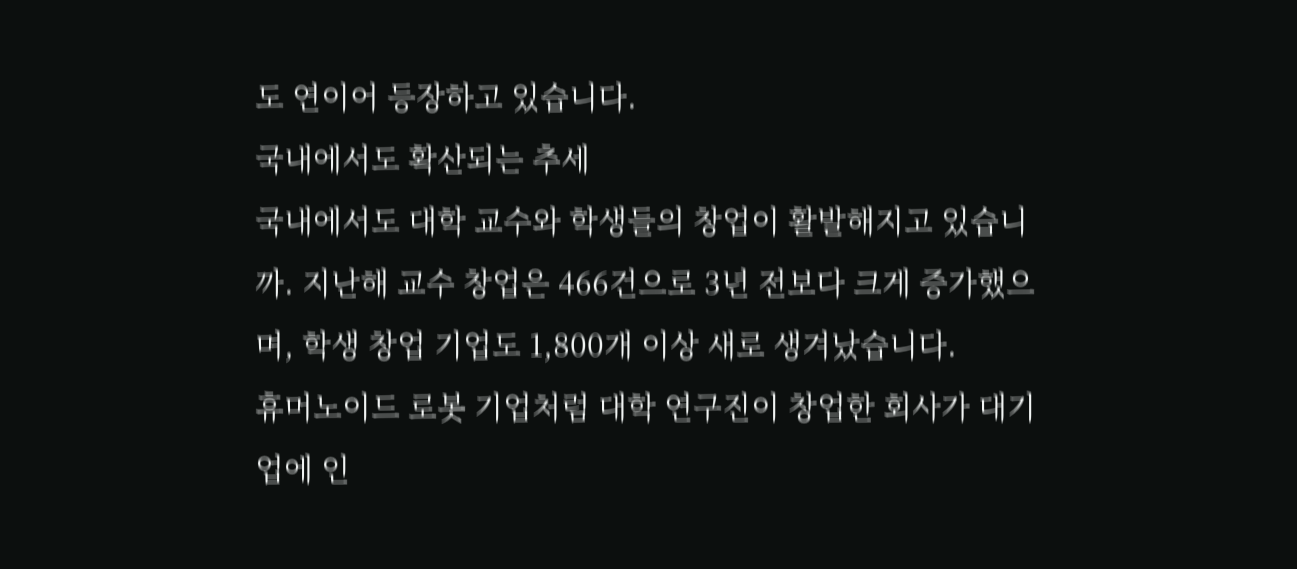도 연이어 등장하고 있습니다.
국내에서도 확산되는 추세
국내에서도 대학 교수와 학생들의 창업이 활발해지고 있습니까. 지난해 교수 창업은 466건으로 3년 전보다 크게 증가했으며, 학생 창업 기업도 1,800개 이상 새로 생겨났습니다.
휴머노이드 로봇 기업처럼 대학 연구진이 창업한 회사가 대기업에 인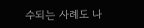수되는 사례도 나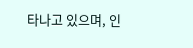타나고 있으며, 인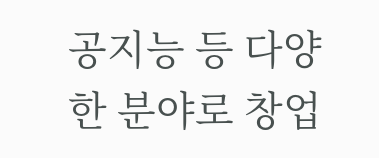공지능 등 다양한 분야로 창업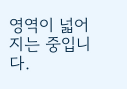영역이 넓어지는 중입니다.